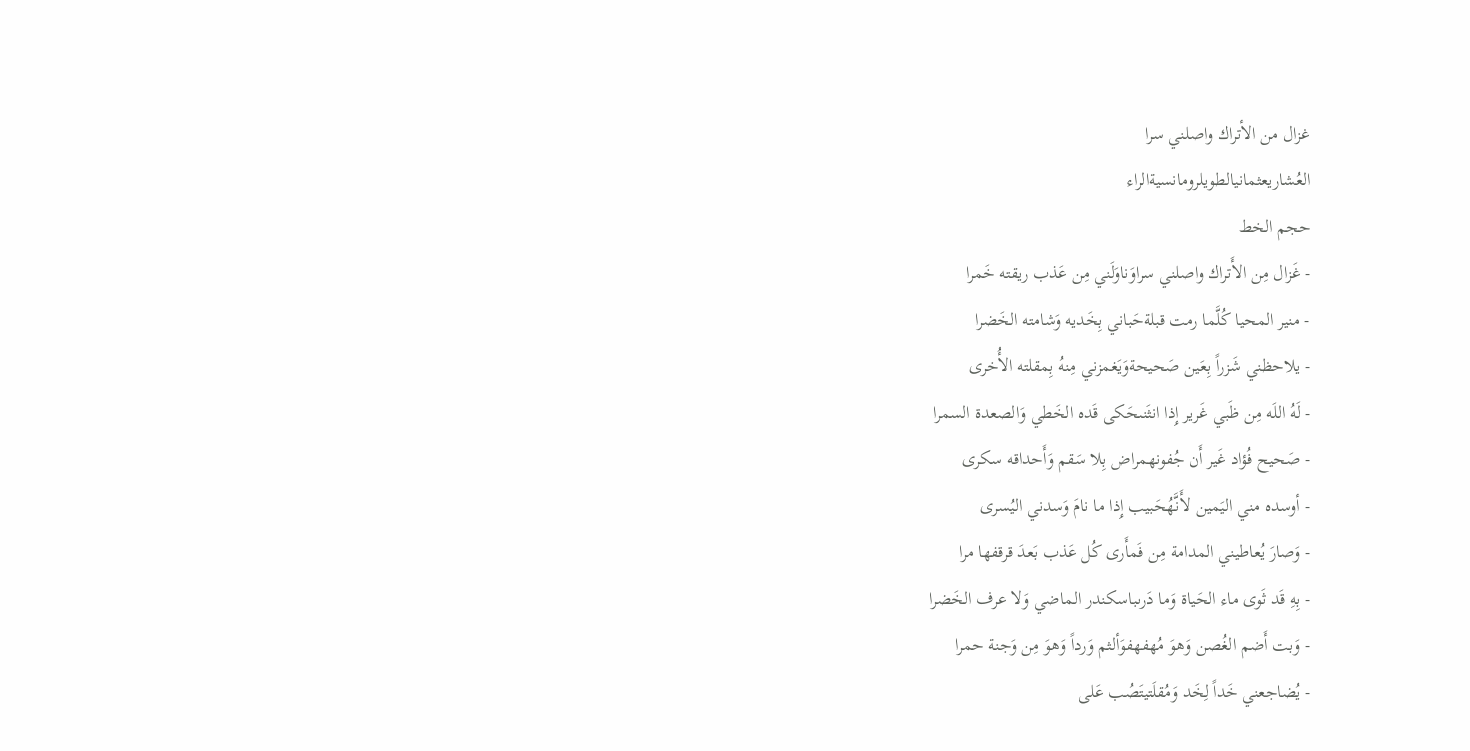غزال من الأتراك واصلني سرا
العُشاريعثمانيالطويلرومانسيةالراء
حجم الخط
- غَزال مِن الأَتراك واصلني سراوَناوَلَني مِن عَذب ريقته خَمرا
- منير المحيا كُلَّما رمت قبلةحَباني بِخَديه وَشامته الخَضرا
- يلاحظني شَزراً بِعَين صَحيحةوَيَغمزني مِنهُ بِمقلته الأُخرى
- لَهُ اللَه مِن ظَبي غَرير إِذا انثَنىحَكى قَده الخَطي وَالصعدة السمرا
- صَحيح فُؤاد غَير أَن جُفونهمراض بِلا سَقم وَأَحداقه سكرى
- أوسده مني اليَمين لأَنَّهُحَبيب إِذا ما نامَ وَسدني اليُسرى
- وَصارَ يُعاطيني المدامة مِن فَمأَرى كُل عَذب بَعدَ قرقفها مرا
- بِهِ قَد ثَوى ماء الحَياة وَما دَرىباسكندر الماضي وَلا عرف الخَضرا
- وَبت أَضم الغُصن وَهوَ مُهفهفوَألثم وَرداً وَهوَ مِن وَجنة حمرا
- يُضاجعني خَداً لِخَد وَمُقلَتيتَصُب عَلى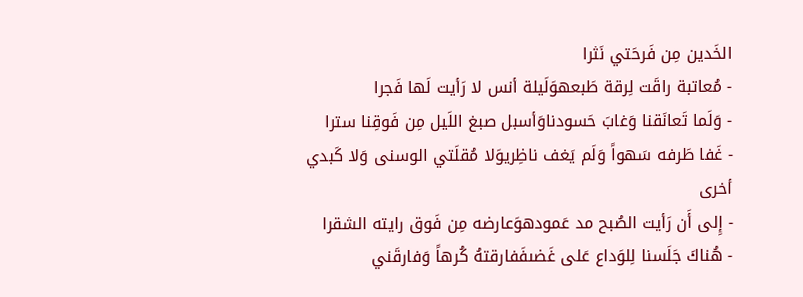الخَدين مِن فَرحَتي نَثرا
- مُعاتبة راقَت لِرقة طَبعهوَلَيلة أنس لا رَأيت لَها فَجرا
- وَلَما تَعانَقنا وَغابَ حَسودناوَأسبل صبغ اللَيل مِن فَوقِنا سترا
- غَفا طَرفه سَهواً وَلَم يَغف ناظِريوَلا مُقلَتي الوسنى وَلا كَبدي أخرى
- إِلى أَن رَأيت الصُبح مد عَمودهوَعارضه مِن فَوق رايته الشقرا
- هُناكَ جَلَسنا لِلوَداع عَلى غَضىفَفارقتهُ كُرهاً وَفارقَني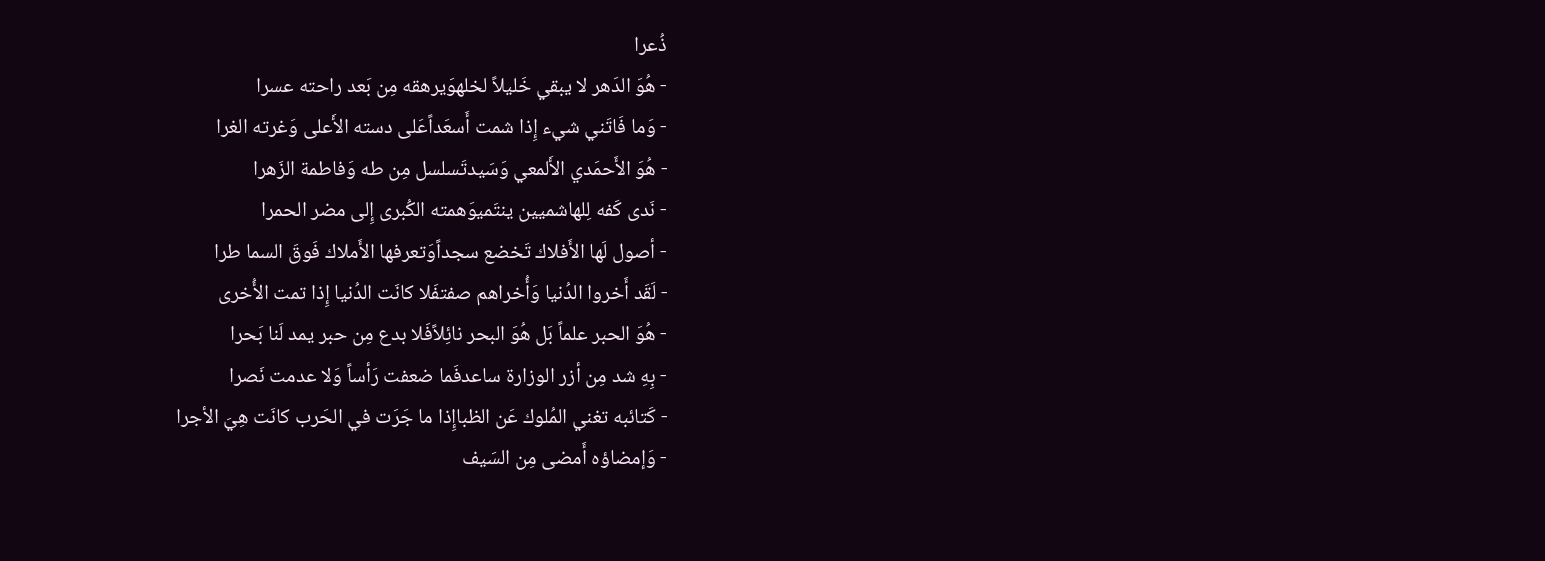ذُعرا
- هُوَ الدَهر لا يبقي خَليلاً لخلهوَيرهقه مِن بَعد راحته عسرا
- وَما فَاتَني شيء إِذا شمت أَسعَداًعَلى دسته الأَعلى وَغرته الغرا
- هُوَ الأَحمَدي الأَلمعي وَسَيدتَسلسل مِن طه وَفاطمة الزَهرا
- نَدى كَفه لِلهاشميين ينتَميوَهمته الكُبرى إِلى مضر الحمرا
- أصول لَها الأَفلاك تَخضع سجداًوَتعرفها الأَملاك فَوقَ السما طرا
- لَقَد أَخروا الدُنيا وَأُخراهم صفتفَلا كانَت الدُنيا إِذا تمت الأُخرى
- هُوَ الحبر علماً بَل هُوَ البحر نائِلاًفَلا بدع مِن حبر يمد لَنا بَحرا
- بِهِ شد مِن أزر الوزارة ساعدفَما ضعفت رَأساً وَلا عدمت نَصرا
- كَتائبه تغني المُلوك عَن الظباإِذا ما جَرَت في الحَرب كانَت هِيَ الأجرا
- وَإمضاؤه أَمضى مِن السَيف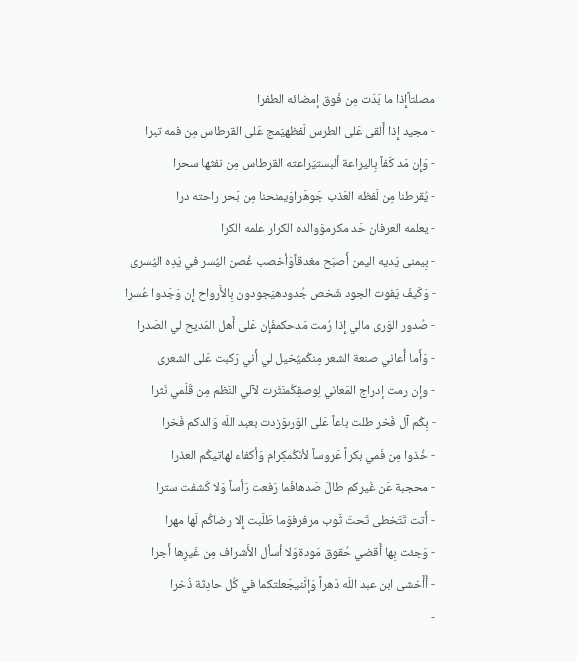مصلتاًإِذا ما بَدَت مِن فَوق إمضائه الطفرا
- مجيد إِذا أَلقى عَلى الطرس لَفظهيَمج عَلى القرطاس مِن فمه تبرا
- وَإِن مَد كَفاً بِاليراعة ألبستيَراعته القرطاس مِن نفثها سحرا
- يُقرطنا مِن لَفظه العَذب جَوهَراوَيمنحنا مِن بَحر راحته درا
- يعلمه العرفان حَد مكرموَوالده الكرار علمه الكرا
- بِيمنى يَديه اليمن أَصبَح مغدقاًوَأخصب غُصن اليُسر في يَدِه اليُسرى
- وَكَيفَ يَفوت الجود شَخص جُدودهيَجودون بِالأَرواح إِن وَجَدوا عُسرا
- صُدور الوَرى مالي إِذا رُمت مَدحكمفَإِن عَلى أَهل المَديح لي الصَدرا
- وَأَما أُعاني صنعة الشعر مِنكُميُخيل لي أَني رَكبت عَلى الشعرى
- وإن رمت إدراج المَعاني لِوصفِكُمنَثَرت لآلي النَظم مِن قَلَمي نَثرا
- بِكُم آل فَخر طلت باعاً عَلى الوَرىوَزدت بعبد اللَه وَالدكم فَخرا
- خُذوا مِن فَمي بكراً عَروساً لأنكُمكِرام وَأكفاء لهاتيكُم العذرا
- محجبة عَن غَيركم طالَ صَدهافَما رَفعت رَأساً وَلا كَشفت سترا
- أَتت تَتَخطى تَحتَ ثَوب مرفرفوَما طَلَبت إِلا رضاكُم لَها مهرا
- وَجئت بِها أَقضي حُقوق مَودةوَلا أسأل الأَشراف مِن غَيرِها أَجرا
- أَأَخشى ابن عبد اللَه دَهراً وَإنَّنيجَعلتكما في كُل حادِثة ذُخرا
-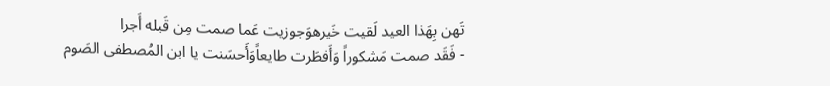تَهن بِهَذا العيد لَقيت خَيرهوَجوزيت عَما صمت مِن قَبله أَجرا
- فَقَد صمت مَشكوراً وَأَفطَرت طايعاًوَأَحسَنت يا ابن المُصطفى الصَوم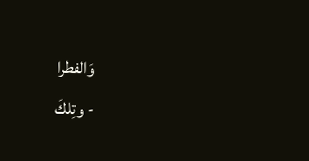وَالفطرا
- وتِلكَ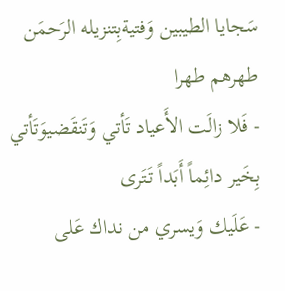سَجايا الطيبين وَفتيةبِتنزيله الرَحمَن طهرهم طهرا
- فَلا زالَت الأَعياد تَأتي وَتَنقَضيوَتَأتي بِخَير دائِماً أَبَداً تَتَرى
- عَلَيك وَيسري من نداك عَلى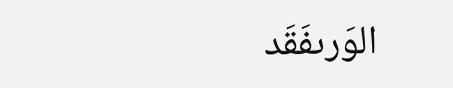الوَرىفَقَد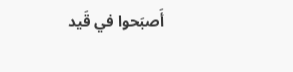أَصبَحوا في قَيد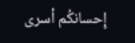إِحسانكُم أسرى